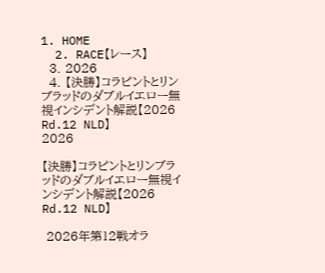1. HOME
  2. RACE【レース】
  3. 2026
  4. 【決勝】コラピントとリンブラッドのダブルイエロー無視インシデント解説【2026 Rd.12 NLD】
2026

【決勝】コラピントとリンブラッドのダブルイエロー無視インシデント解説【2026 Rd.12 NLD】

 2026年第12戦オラ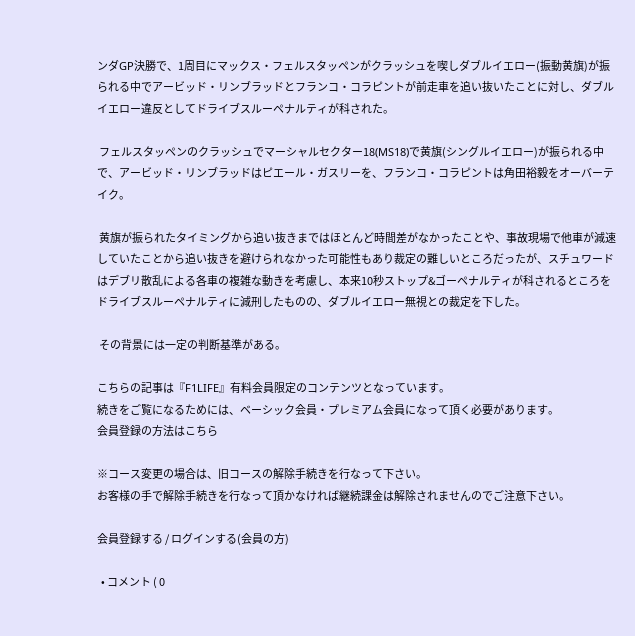ンダGP決勝で、1周目にマックス・フェルスタッペンがクラッシュを喫しダブルイエロー(振動黄旗)が振られる中でアービッド・リンブラッドとフランコ・コラピントが前走車を追い抜いたことに対し、ダブルイエロー違反としてドライブスルーペナルティが科された。

 フェルスタッペンのクラッシュでマーシャルセクター18(MS18)で黄旗(シングルイエロー)が振られる中で、アービッド・リンブラッドはピエール・ガスリーを、フランコ・コラピントは角田裕毅をオーバーテイク。

 黄旗が振られたタイミングから追い抜きまではほとんど時間差がなかったことや、事故現場で他車が減速していたことから追い抜きを避けられなかった可能性もあり裁定の難しいところだったが、スチュワードはデブリ散乱による各車の複雑な動きを考慮し、本来10秒ストップ&ゴーペナルティが科されるところをドライブスルーペナルティに減刑したものの、ダブルイエロー無視との裁定を下した。

 その背景には一定の判断基準がある。

こちらの記事は『F1LIFE』有料会員限定のコンテンツとなっています。
続きをご覧になるためには、ベーシック会員・プレミアム会員になって頂く必要があります。
会員登録の方法はこちら

※コース変更の場合は、旧コースの解除手続きを行なって下さい。
お客様の手で解除手続きを行なって頂かなければ継続課金は解除されませんのでご注意下さい。

会員登録する / ログインする(会員の方)

  • コメント ( 0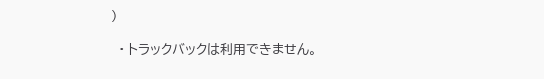)

  • トラックバックは利用できません。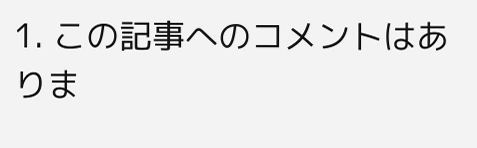1. この記事へのコメントはありま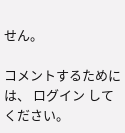せん。

コメントするためには、 ログイン してください。